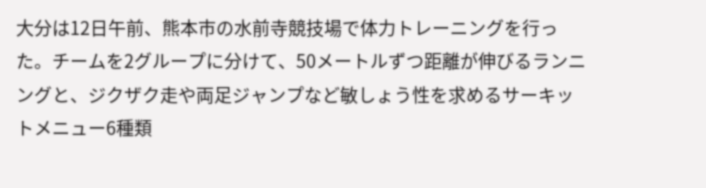大分は12日午前、熊本市の水前寺競技場で体力トレーニングを行った。チームを2グループに分けて、50メートルずつ距離が伸びるランニングと、ジクザク走や両足ジャンプなど敏しょう性を求めるサーキットメニュー6種類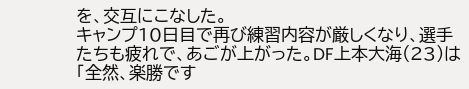を、交互にこなした。
キャンプ10日目で再び練習内容が厳しくなり、選手たちも疲れで、あごが上がった。DF上本大海(23)は「全然、楽勝です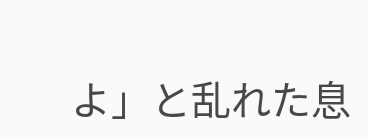よ」と乱れた息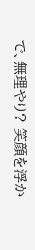で、無理やり? 笑顔を浮か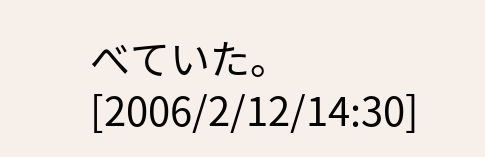べていた。
[2006/2/12/14:30]